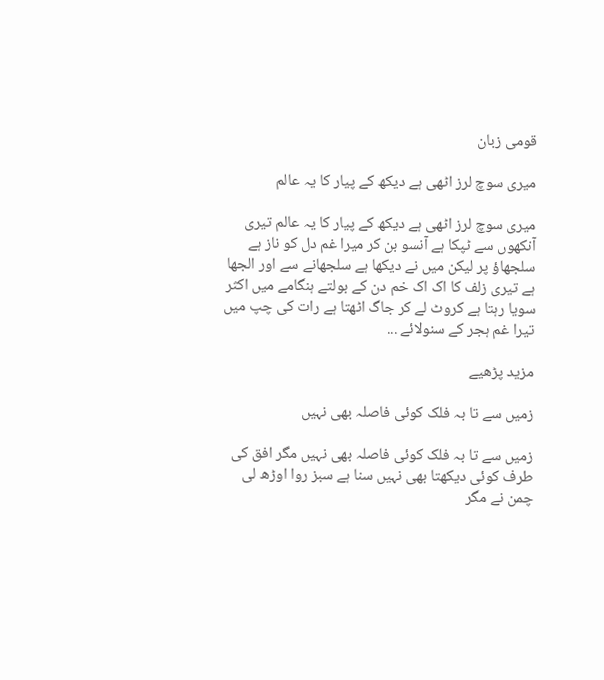قومی زبان

میری سوچ لرز اٹھی ہے دیکھ کے پیار کا یہ عالم

میری سوچ لرز اٹھی ہے دیکھ کے پیار کا یہ عالم تیری آنکھوں سے ٹپکا ہے آنسو بن کر میرا غم دل کو ناز ہے سلجھاؤ پر لیکن میں نے دیکھا ہے سلجھانے سے اور الجھا ہے تیری زلف کا اک اک خم دن کے بولتے ہنگامے میں اکثر سویا رہتا ہے کروٹ لے کر جاگ اٹھتا ہے رات کی چپ میں تیرا غم ہجر کے سنولائے ...

مزید پڑھیے

زمیں سے تا بہ فلک کوئی فاصلہ بھی نہیں

زمیں سے تا بہ فلک کوئی فاصلہ بھی نہیں مگر افق کی طرف کوئی دیکھتا بھی نہیں سنا ہے سبز روا اوڑھ لی چمن نے مگر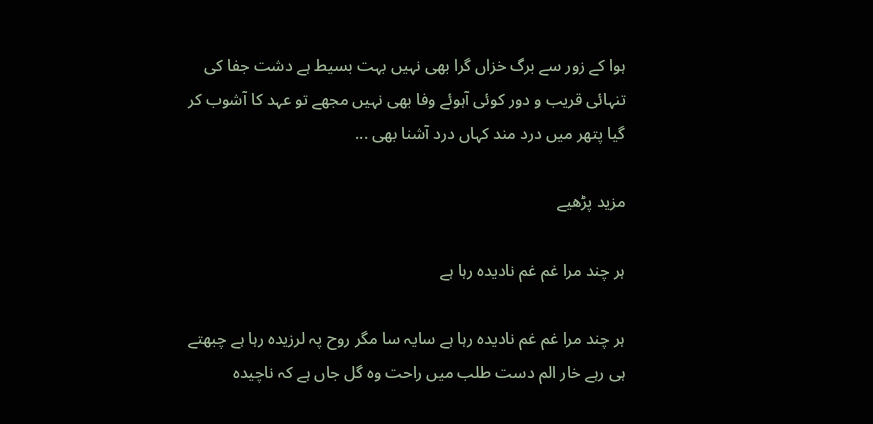ہوا کے زور سے برگ خزاں گرا بھی نہیں بہت بسیط ہے دشت جفا کی تنہائی قریب و دور کوئی آہوئے وفا بھی نہیں مجھے تو عہد کا آشوب کر گیا پتھر میں درد مند کہاں درد آشنا بھی ...

مزید پڑھیے

ہر چند مرا غم غم نادیدہ رہا ہے

ہر چند مرا غم غم نادیدہ رہا ہے سایہ سا مگر روح پہ لرزیدہ رہا ہے چبھتے ہی رہے خار الم دست طلب میں راحت وہ گل جاں ہے کہ ناچیدہ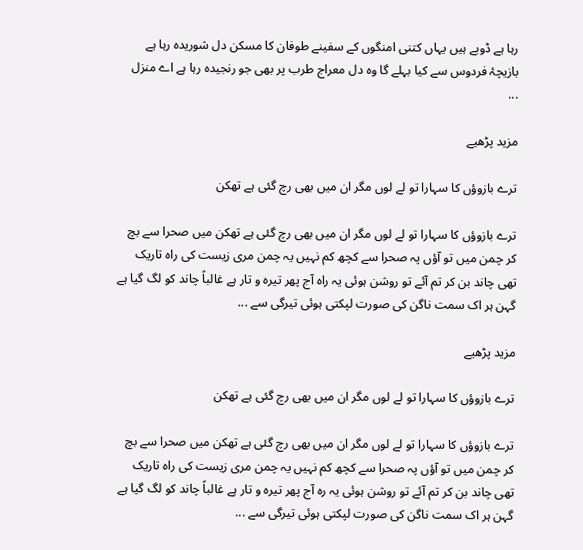رہا ہے ڈوبے ہیں یہاں کتنی امنگوں کے سفینے طوفان کا مسکن دل شوریدہ رہا ہے بازیچۂ فردوس سے کیا بہلے گا وہ دل معراج‌‌ طرب پر بھی جو رنجیدہ رہا ہے اے منزل ...

مزید پڑھیے

ترے بازوؤں کا سہارا تو لے لوں مگر ان میں بھی رچ گئی ہے تھکن

ترے بازوؤں کا سہارا تو لے لوں مگر ان میں بھی رچ گئی ہے تھکن میں صحرا سے بچ کر چمن میں تو آؤں پہ صحرا سے کچھ کم نہیں یہ چمن مری زیست کی راہ تاریک تھی چاند بن کر تم آئے تو روشن ہوئی یہ راہ آج پھر تیرہ و تار ہے غالباً چاند کو لگ گیا ہے گہن ہر اک سمت ناگن کی صورت لپکتی ہوئی تیرگی سے ...

مزید پڑھیے

ترے بازوؤں کا سہارا تو لے لوں مگر ان میں بھی رچ گئی ہے تھکن

ترے بازوؤں کا سہارا تو لے لوں مگر ان میں بھی رچ گئی ہے تھکن میں صحرا سے بچ کر چمن میں تو آؤں پہ صحرا سے کچھ کم نہیں یہ چمن مری زیست کی راہ تاریک تھی چاند بن کر تم آئے تو روشن ہوئی یہ رہ آج پھر تیرہ و تار ہے غالباً چاند کو لگ گیا ہے گہن ہر اک سمت ناگن کی صورت لپکتی ہوئی تیرگی سے ...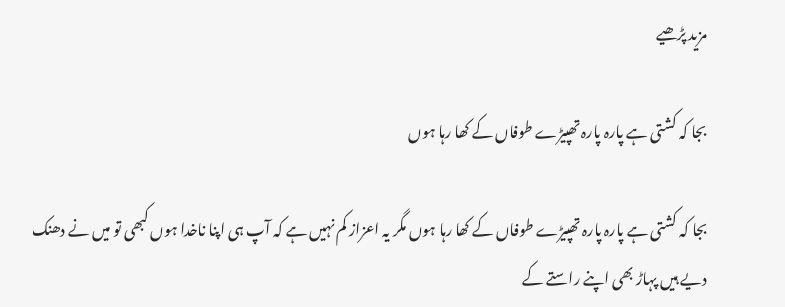مزید پڑھیے

بجا کہ کشتی ہے پارہ پارہ تھپیڑے طوفاں کے کھا رہا ہوں

بجا کہ کشتی ہے پارہ پارہ تھپیڑے طوفاں کے کھا رہا ہوں مگر یہ اعزاز کم نہیں ہے کہ آپ ہی اپنا ناخدا ہوں کبھی تو میں نے دھنک دیے ہیں پہاڑ بھی اپنے راستے کے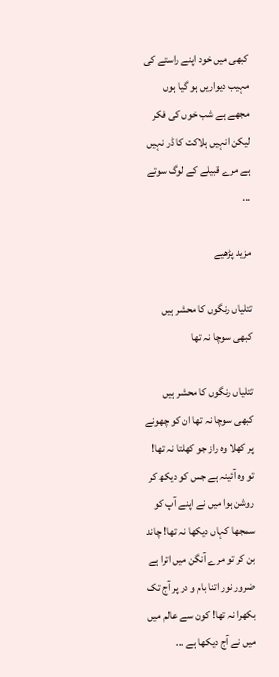کبھی میں خود اپنے راستے کی مہیب دیواریں ہو گیا ہوں مجھے ہے شب خوں کی فکر لیکن انہیں ہلاکت کا ڈر نہیں ہے مرے قبیلے کے لوگ سوتے ...

مزید پڑھیے

تتلیاں رنگوں کا محشر ہیں کبھی سوچا نہ تھا

تتلیاں رنگوں کا محشر ہیں کبھی سوچا نہ تھا ان کو چھونے پر کھلا وہ راز جو کھلتا نہ تھا! تو وہ آئینہ ہے جس کو دیکھ کر روشن ہوا میں نے اپنے آپ کو سمجھا کہاں دیکھا نہ تھا! چاند بن کر تو مرے آنگن میں اترا ہے ضرور نور اتنا بام و در پر آج تک بکھرا نہ تھا! کون سے عالم میں میں نے آج دیکھا ہے ...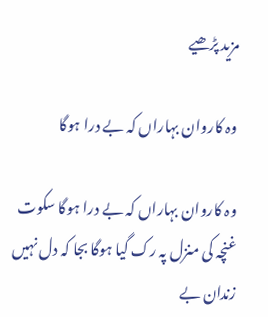مزید پڑھیے

وہ کاروان بہاراں کہ بے درا ہوگا

وہ کاروان بہاراں کہ بے درا ہوگا سکوت غنچہ کی منزل پہ رک گیا ہوگا بجا کہ دل نہیں زندان بے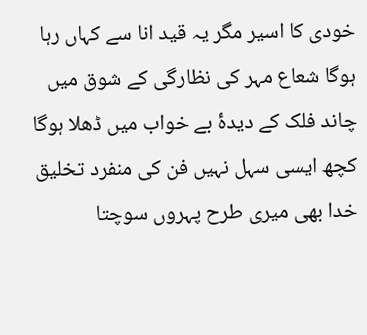خودی کا اسیر مگر یہ قید انا سے کہاں رہا ہوگا شعاع مہر کی نظارگی کے شوق میں چاند فلک کے دیدۂ بے خواب میں ڈھلا ہوگا کچھ ایسی سہل نہیں فن کی منفرد تخلیق خدا بھی میری طرح پہروں سوچتا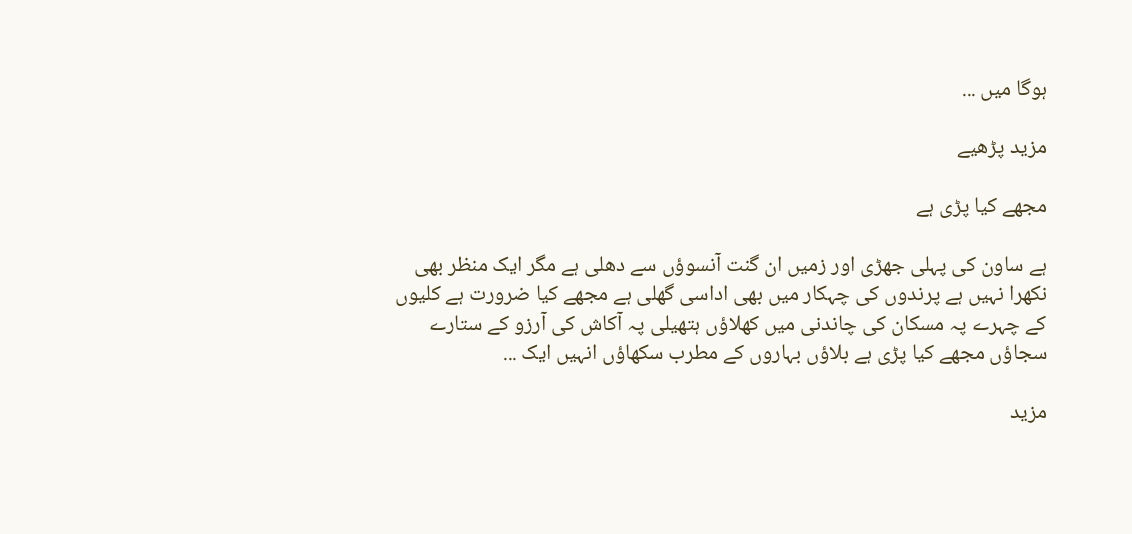ہوگا میں ...

مزید پڑھیے

مجھے کیا پڑی ہے

ہے ساون کی پہلی جھڑی اور زمیں ان گنت آنسوؤں سے دھلی ہے مگر ایک منظر بھی نکھرا نہیں ہے پرندوں کی چہکار میں بھی اداسی گھلی ہے مجھے کیا ضرورت ہے کلیوں کے چہرے پہ مسکان کی چاندنی میں کھلاؤں ہتھیلی پہ آکاش کی آرزو کے ستارے سجاؤں مجھے کیا پڑی ہے بلاؤں بہاروں کے مطرب سکھاؤں انہیں ایک ...

مزید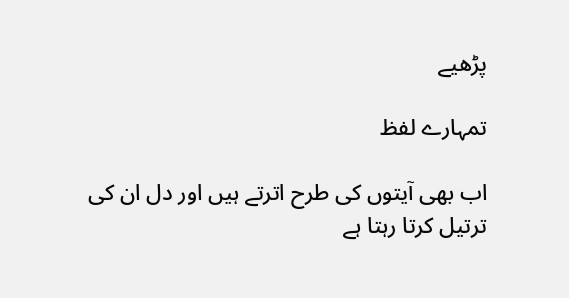پڑھیے

تمہارے لفظ

اب بھی آیتوں کی طرح اترتے ہیں اور دل ان کی ترتیل کرتا رہتا ہے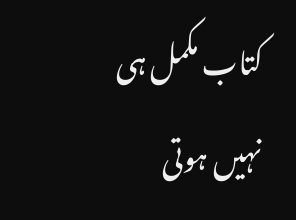کتاب مکمل ہی نہیں ہوتی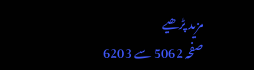مزید پڑھیے
صفحہ 5062 سے 6203